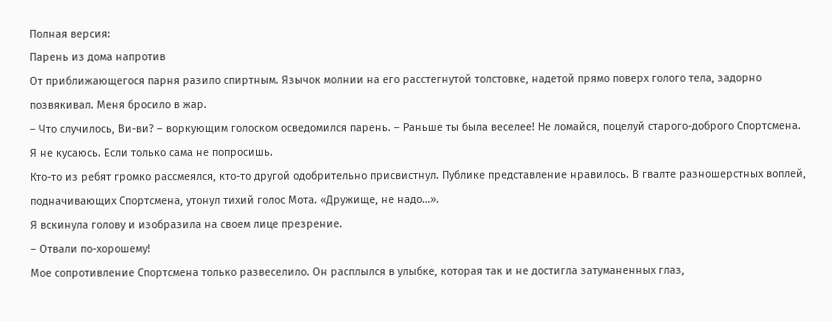Полная версия:
Парень из дома напротив
От приближающегося парня разило спиртным. Язычок молнии на его расстегнутой толстовке, надетой прямо поверх голого тела, задорно позвякивал. Меня бросило в жар.
– Что случилось, Ви-ви? – воркующим голоском осведомился парень. – Раньше ты была веселее! Не ломайся, поцелуй старого-доброго Спортсмена. Я не кусаюсь. Если только сама не попросишь.
Кто-то из ребят громко рассмеялся, кто-то другой одобрительно присвистнул. Публике представление нравилось. В гвалте разношерстных воплей, подначивающих Спортсмена, утонул тихий голос Мота. «Дружище, не надо…».
Я вскинула голову и изобразила на своем лице презрение.
– Отвали по-хорошему!
Мое сопротивление Спортсмена только развеселило. Он расплылся в улыбке, которая так и не достигла затуманенных глаз,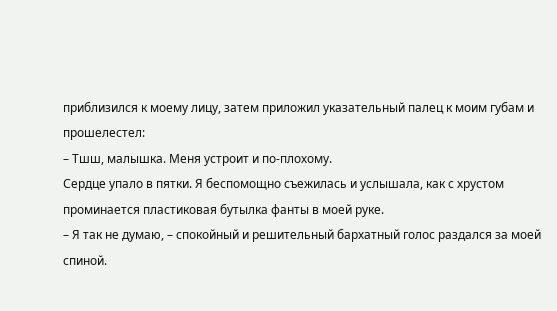приблизился к моему лицу, затем приложил указательный палец к моим губам и прошелестел:
– Тшш, малышка. Меня устроит и по-плохому.
Сердце упало в пятки. Я беспомощно съежилась и услышала, как с хрустом проминается пластиковая бутылка фанты в моей руке.
– Я так не думаю, – спокойный и решительный бархатный голос раздался за моей спиной.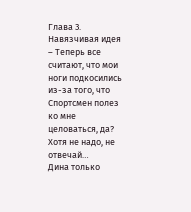Глава 3. Навязчивая идея
– Теперь все считают, что мои ноги подкосились из-за того, что Спортсмен полез ко мне целоваться, да? Хотя не надо, не отвечай…
Дина только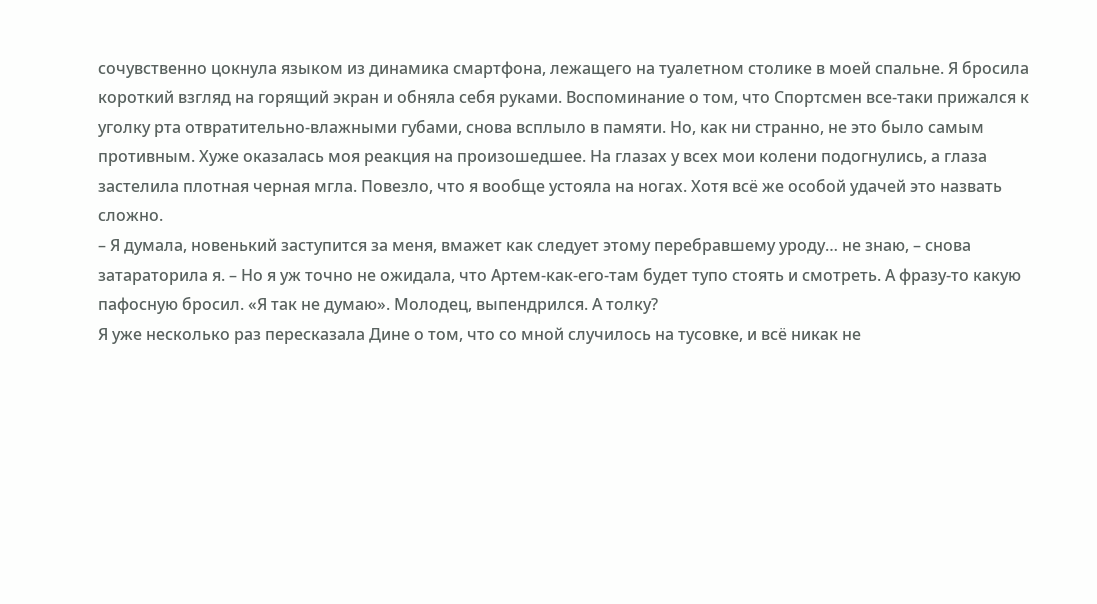сочувственно цокнула языком из динамика смартфона, лежащего на туалетном столике в моей спальне. Я бросила короткий взгляд на горящий экран и обняла себя руками. Воспоминание о том, что Спортсмен все-таки прижался к уголку рта отвратительно-влажными губами, снова всплыло в памяти. Но, как ни странно, не это было самым противным. Хуже оказалась моя реакция на произошедшее. На глазах у всех мои колени подогнулись, а глаза застелила плотная черная мгла. Повезло, что я вообще устояла на ногах. Хотя всё же особой удачей это назвать сложно.
– Я думала, новенький заступится за меня, вмажет как следует этому перебравшему уроду… не знаю, – снова затараторила я. – Но я уж точно не ожидала, что Артем-как-его-там будет тупо стоять и смотреть. А фразу-то какую пафосную бросил. «Я так не думаю». Молодец, выпендрился. А толку?
Я уже несколько раз пересказала Дине о том, что со мной случилось на тусовке, и всё никак не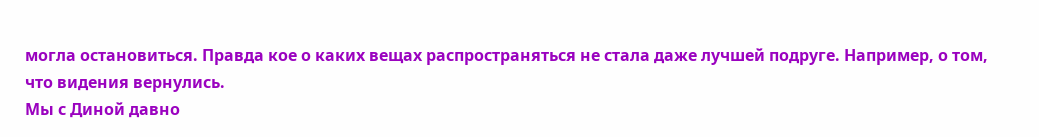могла остановиться. Правда кое о каких вещах распространяться не стала даже лучшей подруге. Например, о том, что видения вернулись.
Мы с Диной давно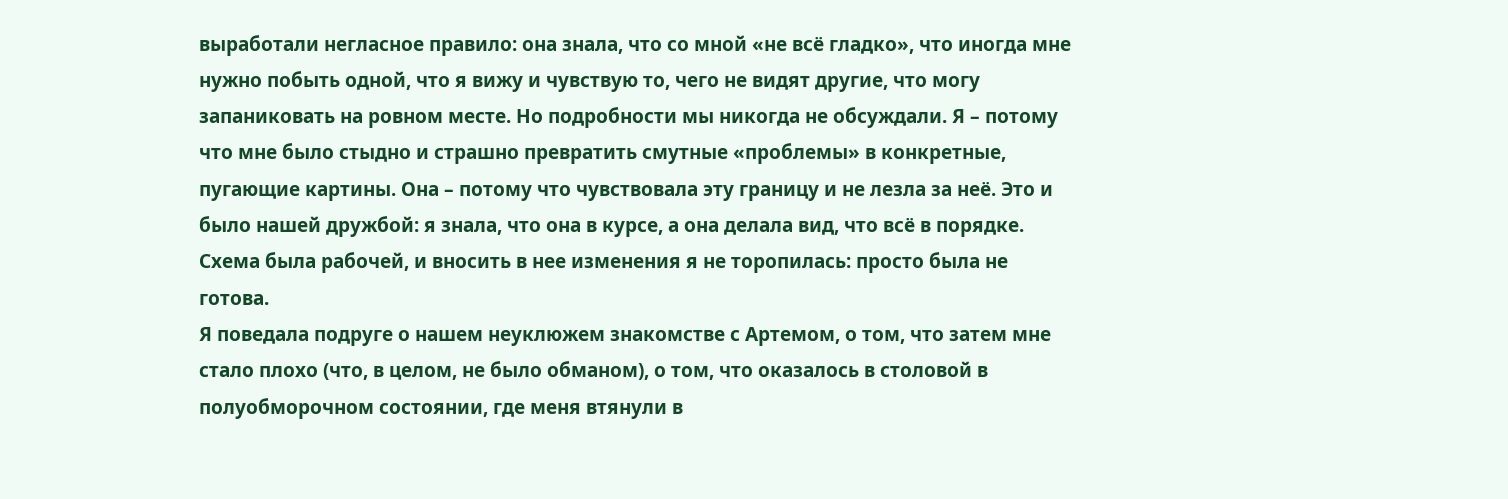выработали негласное правило: она знала, что со мной «не всё гладко», что иногда мне нужно побыть одной, что я вижу и чувствую то, чего не видят другие, что могу запаниковать на ровном месте. Но подробности мы никогда не обсуждали. Я – потому что мне было стыдно и страшно превратить смутные «проблемы» в конкретные, пугающие картины. Она – потому что чувствовала эту границу и не лезла за неё. Это и было нашей дружбой: я знала, что она в курсе, а она делала вид, что всё в порядке. Схема была рабочей, и вносить в нее изменения я не торопилась: просто была не готова.
Я поведала подруге о нашем неуклюжем знакомстве с Артемом, о том, что затем мне стало плохо (что, в целом, не было обманом), о том, что оказалось в столовой в полуобморочном состоянии, где меня втянули в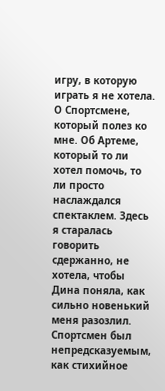игру, в которую играть я не хотела. О Спортсмене, который полез ко мне. Об Артеме, который то ли хотел помочь, то ли просто наслаждался спектаклем. Здесь я старалась говорить сдержанно, не хотела, чтобы Дина поняла, как сильно новенький меня разозлил.
Спортсмен был непредсказуемым, как стихийное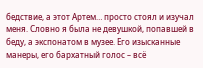бедствие, а этот Артем… просто стоял и изучал меня. Словно я была не девушкой, попавшей в беду, а экспонатом в музее. Его изысканные манеры, его бархатный голос – всё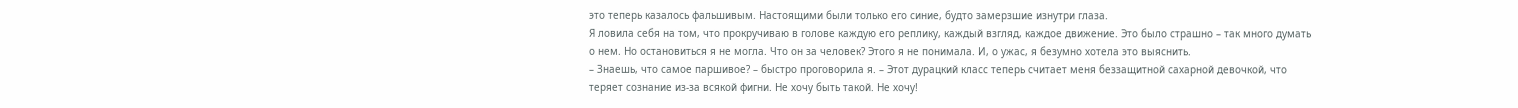это теперь казалось фальшивым. Настоящими были только его синие, будто замерзшие изнутри глаза.
Я ловила себя на том, что прокручиваю в голове каждую его реплику, каждый взгляд, каждое движение. Это было страшно – так много думать о нем. Но остановиться я не могла. Что он за человек? Этого я не понимала. И, о ужас, я безумно хотела это выяснить.
– Знаешь, что самое паршивое? – быстро проговорила я. – Этот дурацкий класс теперь считает меня беззащитной сахарной девочкой, что теряет сознание из-за всякой фигни. Не хочу быть такой. Не хочу!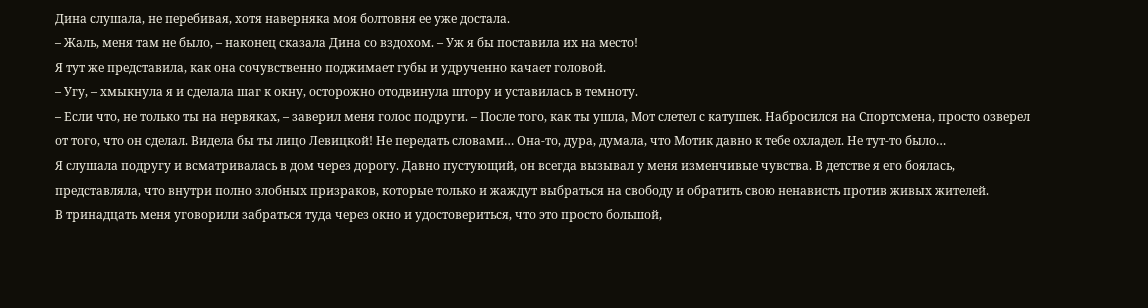Дина слушала, не перебивая, хотя наверняка моя болтовня ее уже достала.
– Жаль, меня там не было, – наконец сказала Дина со вздохом. – Уж я бы поставила их на место!
Я тут же представила, как она сочувственно поджимает губы и удрученно качает головой.
– Угу, – хмыкнула я и сделала шаг к окну, осторожно отодвинула штору и уставилась в темноту.
– Если что, не только ты на нервяках, – заверил меня голос подруги. – После того, как ты ушла, Мот слетел с катушек. Набросился на Спортсмена, просто озверел от того, что он сделал. Видела бы ты лицо Левицкой! Не передать словами… Она-то, дура, думала, что Мотик давно к тебе охладел. Не тут-то было…
Я слушала подругу и всматривалась в дом через дорогу. Давно пустующий, он всегда вызывал у меня изменчивые чувства. В детстве я его боялась, представляла, что внутри полно злобных призраков, которые только и жаждут выбраться на свободу и обратить свою ненависть против живых жителей.
В тринадцать меня уговорили забраться туда через окно и удостовериться, что это просто большой,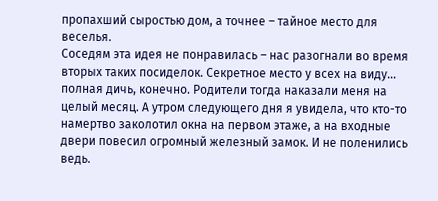пропахший сыростью дом, а точнее – тайное место для веселья.
Соседям эта идея не понравилась – нас разогнали во время вторых таких посиделок. Секретное место у всех на виду… полная дичь, конечно. Родители тогда наказали меня на целый месяц. А утром следующего дня я увидела, что кто-то намертво заколотил окна на первом этаже, а на входные двери повесил огромный железный замок. И не поленились ведь.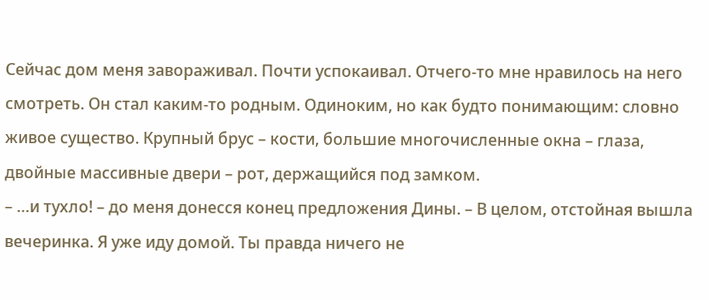Сейчас дом меня завораживал. Почти успокаивал. Отчего-то мне нравилось на него смотреть. Он стал каким-то родным. Одиноким, но как будто понимающим: словно живое существо. Крупный брус – кости, большие многочисленные окна – глаза, двойные массивные двери – рот, держащийся под замком.
– …и тухло! – до меня донесся конец предложения Дины. – В целом, отстойная вышла вечеринка. Я уже иду домой. Ты правда ничего не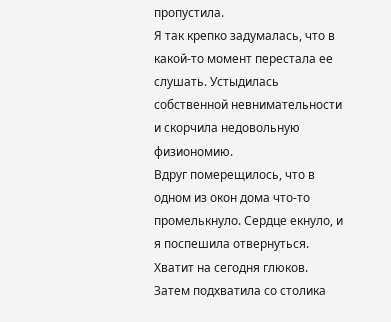пропустила.
Я так крепко задумалась, что в какой-то момент перестала ее слушать. Устыдилась собственной невнимательности и скорчила недовольную физиономию.
Вдруг померещилось, что в одном из окон дома что-то промелькнуло. Сердце екнуло, и я поспешила отвернуться. Хватит на сегодня глюков.
Затем подхватила со столика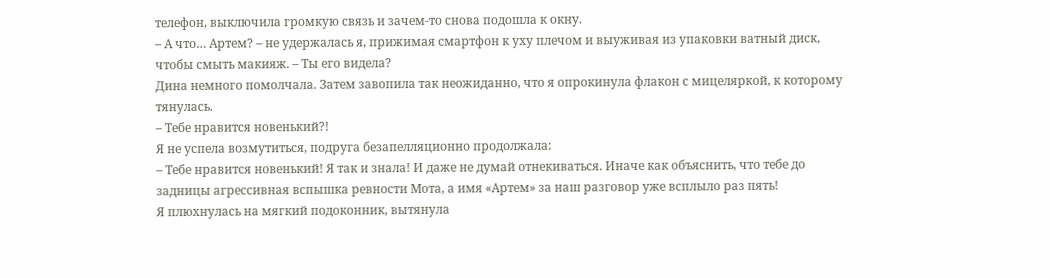телефон, выключила громкую связь и зачем-то снова подошла к окну.
– А что… Артем? – не удержалась я, прижимая смартфон к уху плечом и выуживая из упаковки ватный диск, чтобы смыть макияж. – Ты его видела?
Дина немного помолчала. Затем завопила так неожиданно, что я опрокинула флакон с мицеляркой, к которому тянулась.
– Тебе нравится новенький?!
Я не успела возмутиться, подруга безапелляционно продолжала:
– Тебе нравится новенький! Я так и знала! И даже не думай отнекиваться. Иначе как объяснить, что тебе до задницы агрессивная вспышка ревности Мота, а имя «Артем» за наш разговор уже всплыло раз пять!
Я плюхнулась на мягкий подоконник, вытянула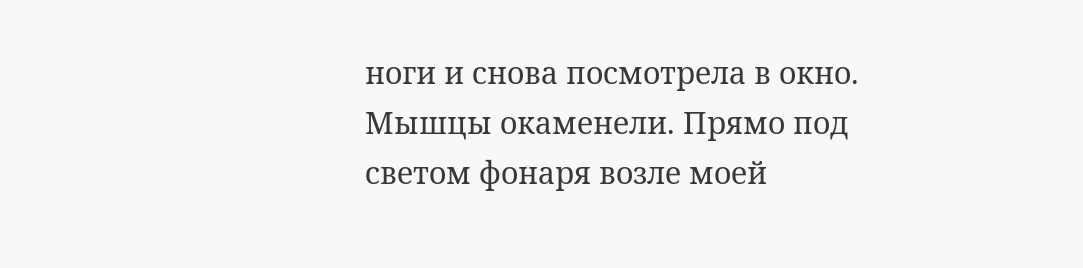ноги и снова посмотрела в окно. Мышцы окаменели. Прямо под светом фонаря возле моей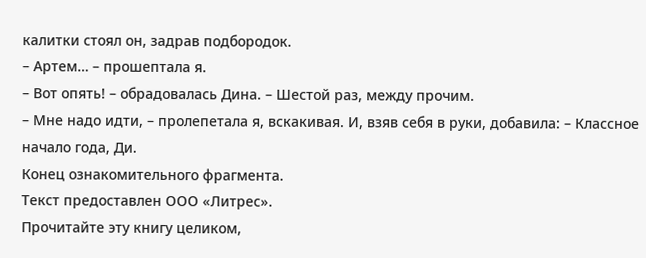калитки стоял он, задрав подбородок.
– Артем… – прошептала я.
– Вот опять! – обрадовалась Дина. – Шестой раз, между прочим.
– Мне надо идти, – пролепетала я, вскакивая. И, взяв себя в руки, добавила: – Классное начало года, Ди.
Конец ознакомительного фрагмента.
Текст предоставлен ООО «Литрес».
Прочитайте эту книгу целиком,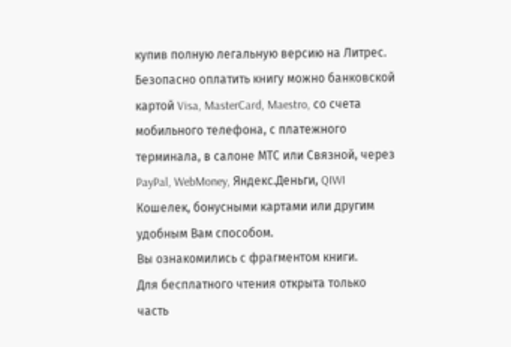купив полную легальную версию на Литрес.
Безопасно оплатить книгу можно банковской картой Visa, MasterCard, Maestro, со счета мобильного телефона, с платежного терминала, в салоне МТС или Связной, через PayPal, WebMoney, Яндекс.Деньги, QIWI Кошелек, бонусными картами или другим удобным Вам способом.
Вы ознакомились с фрагментом книги.
Для бесплатного чтения открыта только часть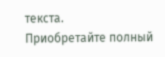текста.
Приобретайте полный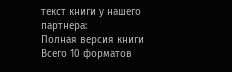текст книги у нашего партнера:
Полная версия книги
Всего 10 форматов